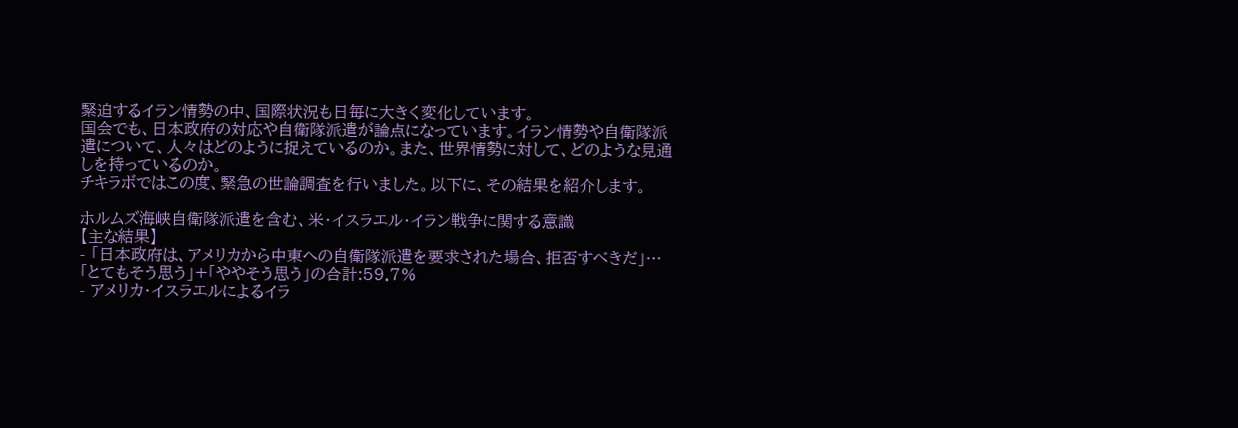緊迫するイラン情勢の中、国際状況も日毎に大きく変化しています。
国会でも、日本政府の対応や自衛隊派遣が論点になっています。イラン情勢や自衛隊派遣について、人々はどのように捉えているのか。また、世界情勢に対して、どのような見通しを持っているのか。
チキラボではこの度、緊急の世論調査を行いました。以下に、その結果を紹介します。

ホルムズ海峡自衛隊派遣を含む、米・イスラエル・イラン戦争に関する意識
【主な結果】
- 「日本政府は、アメリカから中東への自衛隊派遣を要求された場合、拒否すべきだ」…「とてもそう思う」+「ややそう思う」の合計:59.7%
- アメリカ・イスラエルによるイラ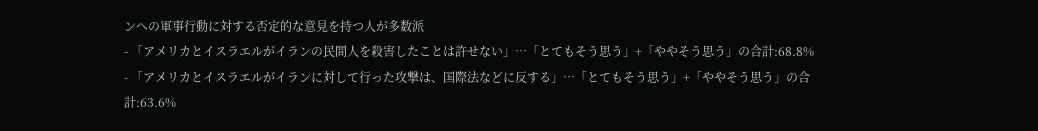ンへの軍事行動に対する否定的な意見を持つ人が多数派
- 「アメリカとイスラエルがイランの民間人を殺害したことは許せない」…「とてもそう思う」+「ややそう思う」の合計:68.8%
- 「アメリカとイスラエルがイランに対して行った攻撃は、国際法などに反する」…「とてもそう思う」+「ややそう思う」の合計:63.6%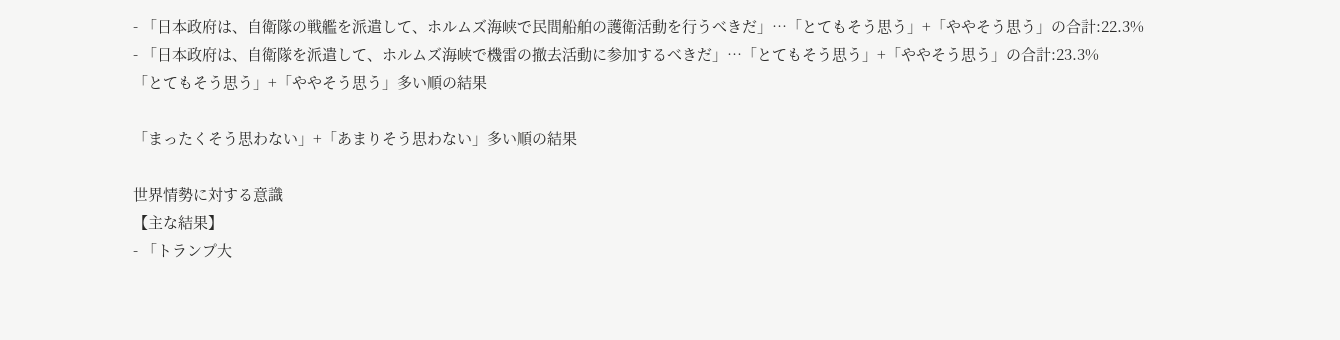- 「日本政府は、自衛隊の戦艦を派遣して、ホルムズ海峡で民間船舶の護衛活動を行うべきだ」…「とてもそう思う」+「ややそう思う」の合計:22.3%
- 「日本政府は、自衛隊を派遣して、ホルムズ海峡で機雷の撤去活動に参加するべきだ」…「とてもそう思う」+「ややそう思う」の合計:23.3%
「とてもそう思う」+「ややそう思う」多い順の結果

「まったくそう思わない」+「あまりそう思わない」多い順の結果

世界情勢に対する意識
【主な結果】
- 「トランプ大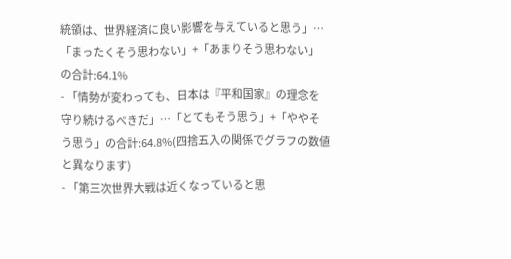統領は、世界経済に良い影響を与えていると思う」…「まったくそう思わない」+「あまりそう思わない」の合計:64.1%
- 「情勢が変わっても、日本は『平和国家』の理念を守り続けるべきだ」…「とてもそう思う」+「ややそう思う」の合計:64.8%(四捨五入の関係でグラフの数値と異なります)
- 「第三次世界大戦は近くなっていると思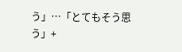う」…「とてもそう思う」+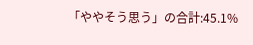「ややそう思う」の合計:45.1%